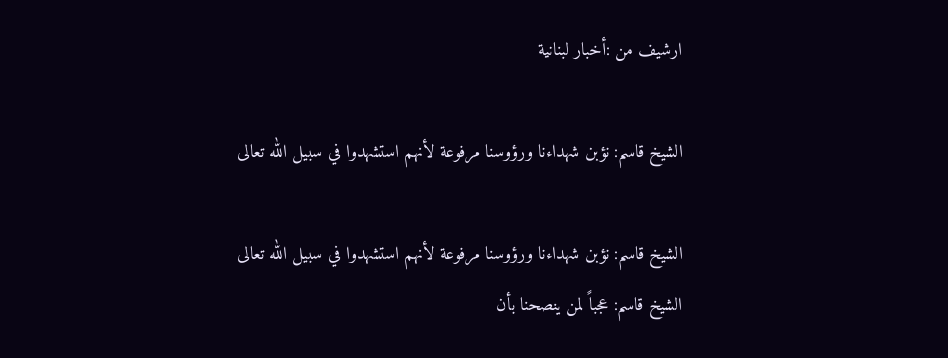ارشيف من :أخبار لبنانية

الشيخ قاسم: نؤبن شهداءنا ورؤوسنا مرفوعة لأنهم استشهدوا في سبيل الله تعالى

الشيخ قاسم: نؤبن شهداءنا ورؤوسنا مرفوعة لأنهم استشهدوا في سبيل الله تعالى
الشيخ قاسم: عجباً لمن ينصحنا بأن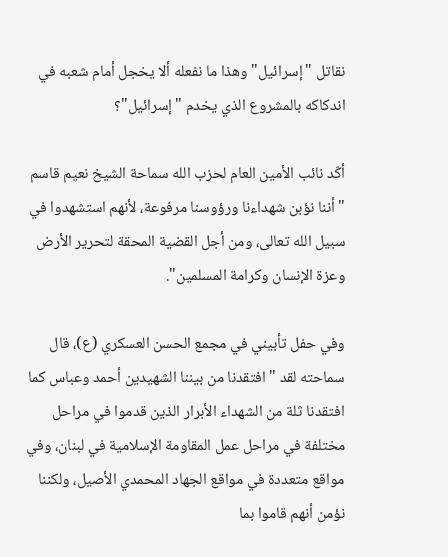نقاتل "إسرائيل" وهذا ما نفعله ألا يخجل أمام شعبه في اندكاكه بالمشروع الذي يخدم "إسرائيل"؟

أكّد نائب الأمين العام لحزب الله سماحة الشيخ نعيم قاسم "أننا نؤبن شهداءنا ورؤوسنا مرفوعة، لأنهم استشهدوا في سبيل الله تعالى، ومن أجل القضية المحقة لتحرير الأرض وعزة الإنسان وكرامة المسلمين".

وفي حفل تأبيني في مجمع الحسن العسكري (ع)، قال سماحته لقد "افتقدنا من بيننا الشهيدين أحمد وعباس كما افتقدنا ثلة من الشهداء الأبرار الذين قدموا في مراحل مختلفة في مراحل عمل المقاومة الإسلامية في لبنان، وفي مواقع متعددة في مواقع الجهاد المحمدي الأصيل، ولكننا نؤمن أنهم قاموا بما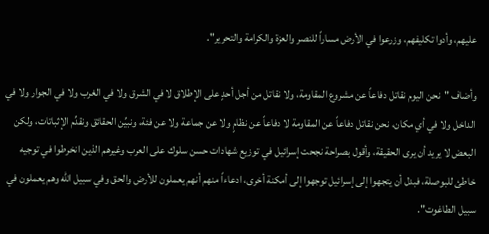عليهم، وأدوا تكليفهم، وزرعوا في الأرض مساراً للنصر والعزة والكرامة والتحرير".

وأضاف "نحن اليوم نقاتل دفاعاً عن مشروع المقاومة، ولا نقاتل من أجل أحدٍ على الإطلاق لا في الشرق ولا في الغرب ولا في الجوار ولا في الداخل ولا في أي مكان، نحن نقاتل دفاعاً عن المقاومة لا دفاعاً عن نظامٍ ولا عن جماعة ولا عن فئة، ونبيِّن الحقائق ونقدِّم الإثباتات، ولكن البعض لا يريد أن يرى الحقيقة، وأقول بصراحة نجحت إسرائيل في توزيع شهادات حسن سلوك على العرب وغيرهم الذين انخرطوا في توجيه خاطئ للبوصلة، فبدل أن يتجهوا إلى إسرائيل توجهوا إلى أمكنة أخرى، ادعاءاً منهم أنهم يعملون للأرض والحق وفي سبيل الله وهم يعملون في سبيل الطاغوت".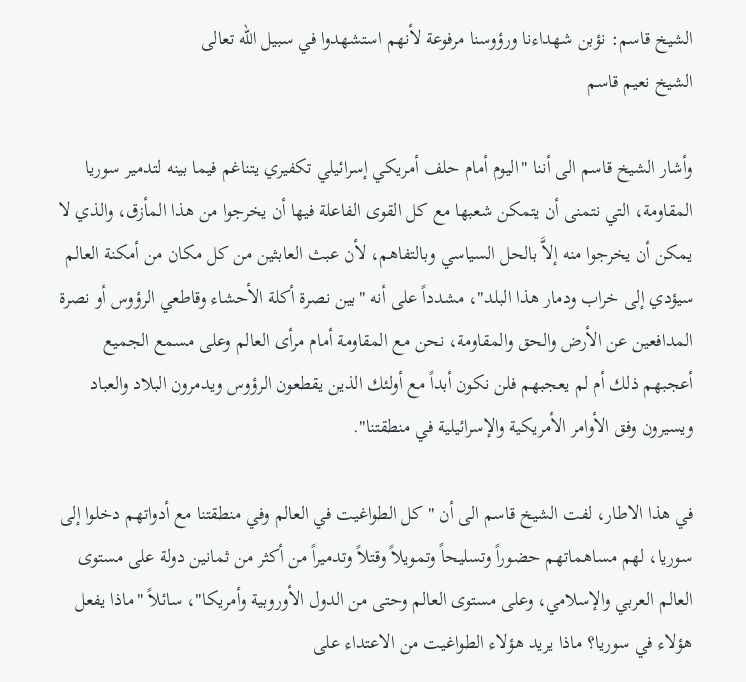الشيخ قاسم: نؤبن شهداءنا ورؤوسنا مرفوعة لأنهم استشهدوا في سبيل الله تعالى
الشيخ نعيم قاسم

وأشار الشيخ قاسم الى أننا "اليوم أمام حلف أمريكي إسرائيلي تكفيري يتناغم فيما بينه لتدمير سوريا المقاومة، التي نتمنى أن يتمكن شعبها مع كل القوى الفاعلة فيها أن يخرجوا من هذا المأزق، والذي لا يمكن أن يخرجوا منه إلاَّ بالحل السياسي وبالتفاهم، لأن عبث العابثين من كل مكان من أمكنة العالم سيؤدي إلى خراب ودمار هذا البلد"، مشدداً على أنه "بين نصرة أكلة الأحشاء وقاطعي الرؤوس أو نصرة المدافعين عن الأرض والحق والمقاومة، نحن مع المقاومة أمام مرأى العالم وعلى مسمع الجميع أعجبهم ذلك أم لم يعجبهم فلن نكون أبداً مع أولئك الذين يقطعون الرؤوس ويدمرون البلاد والعباد ويسيرون وفق الأوامر الأمريكية والإسرائيلية في منطقتنا".

في هذا الاطار، لفت الشيخ قاسم الى أن "كل الطواغيت في العالم وفي منطقتنا مع أدواتهم دخلوا إلى سوريا، لهم مساهماتهم حضوراً وتسليحاً وتمويلاً وقتلاً وتدميراً من أكثر من ثمانين دولة على مستوى العالم العربي والإسلامي، وعلى مستوى العالم وحتى من الدول الأوروبية وأمريكا"، سائلاً "ماذا يفعل هؤلاء في سوريا؟ ماذا يريد هؤلاء الطواغيت من الاعتداء على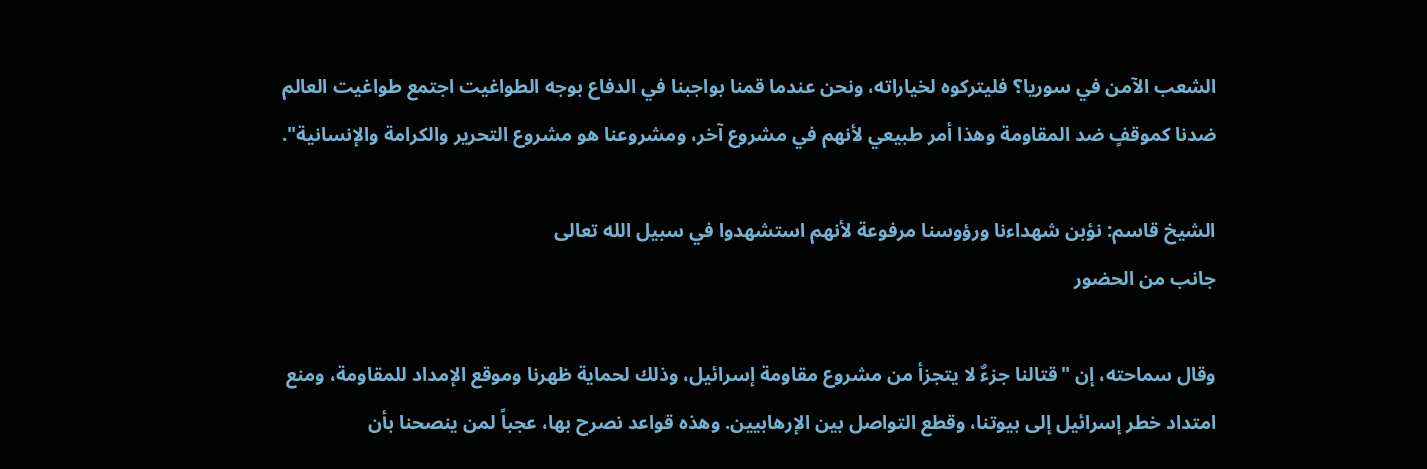الشعب الآمن في سوريا؟ فليتركوه لخياراته، ونحن عندما قمنا بواجبنا في الدفاع بوجه الطواغيت اجتمع طواغيت العالم ضدنا كموقفٍ ضد المقاومة وهذا أمر طبيعي لأنهم في مشروع آخر، ومشروعنا هو مشروع التحرير والكرامة والإنسانية".

الشيخ قاسم: نؤبن شهداءنا ورؤوسنا مرفوعة لأنهم استشهدوا في سبيل الله تعالى
جانب من الحضور

وقال سماحته، إن "قتالنا جزءٌ لا يتجزأ من مشروع مقاومة إسرائيل، وذلك لحماية ظهرنا وموقع الإمداد للمقاومة، ومنع امتداد خطر إسرائيل إلى بيوتنا، وقطع التواصل بين الإرهابيين. وهذه قواعد نصرح بها، عجباً لمن ينصحنا بأن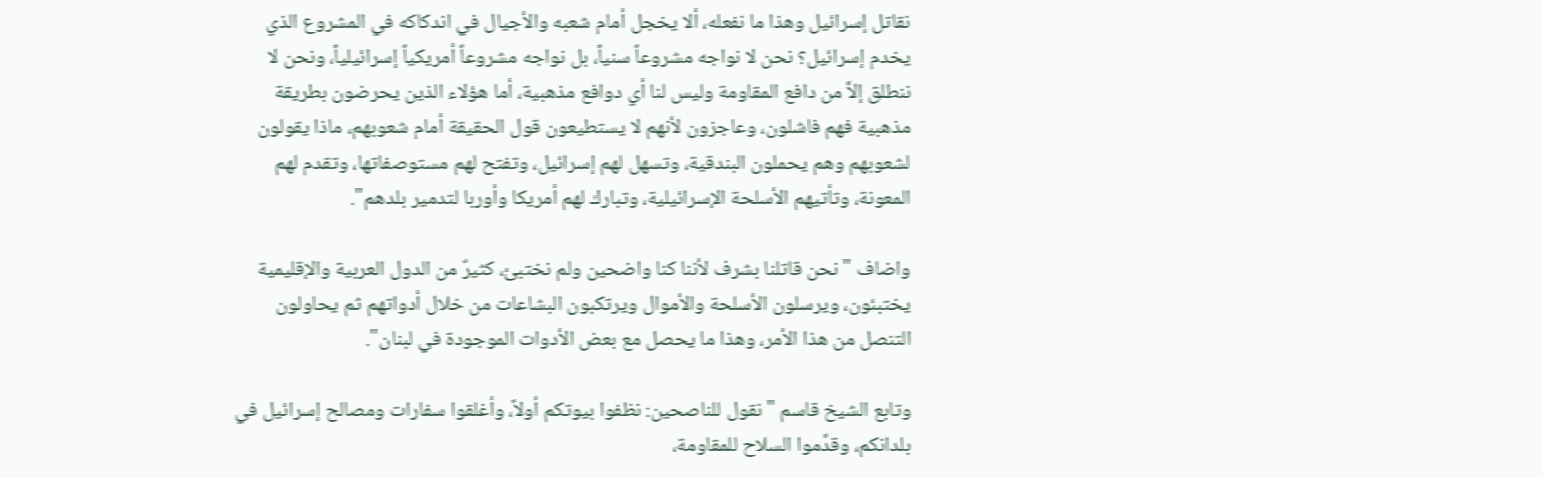نقاتل إسرائيل وهذا ما نفعله، ألا يخجل أمام شعبه والأجيال في اندكاكه في المشروع الذي يخدم إسرائيل؟ نحن لا نواجه مشروعاً سنياً، بل نواجه مشروعاً أمريكياً إسرائيلياً، ونحن لا ننطلق إلاَّ من دافع المقاومة وليس لنا أي دوافع مذهبية، أما هؤلاء الذين يحرضون بطريقة مذهبية فهم فاشلون، وعاجزون لأنهم لا يستطيعون قول الحقيقة أمام شعوبهم، ماذا يقولون لشعوبهم وهم يحملون البندقية، وتسهل لهم إسرائيل، وتفتح لهم مستوصفاتها، وتقدم لهم المعونة، وتأتيهم الأسلحة الإسرائيلية، وتبارك لهم أمريكا وأوربا لتدمير بلدهم".

واضاف "نحن قاتلنا بشرف لأننا كنا واضحين ولم نختبئ، كثيرٌ من الدول العربية والإقليمية يختبئون، ويرسلون الأسلحة والأموال ويرتكبون البشاعات من خلال أدواتهم ثم يحاولون التنصل من هذا الأمر، وهذا ما يحصل مع بعض الأدوات الموجودة في لبنان".

وتابع الشيخ قاسم "نقول للناصحين: نظفوا بيوتكم أولاً، وأغلقوا سفارات ومصالح إسرائيل في بلدانكم، وقدِّموا السلاح للمقاومة،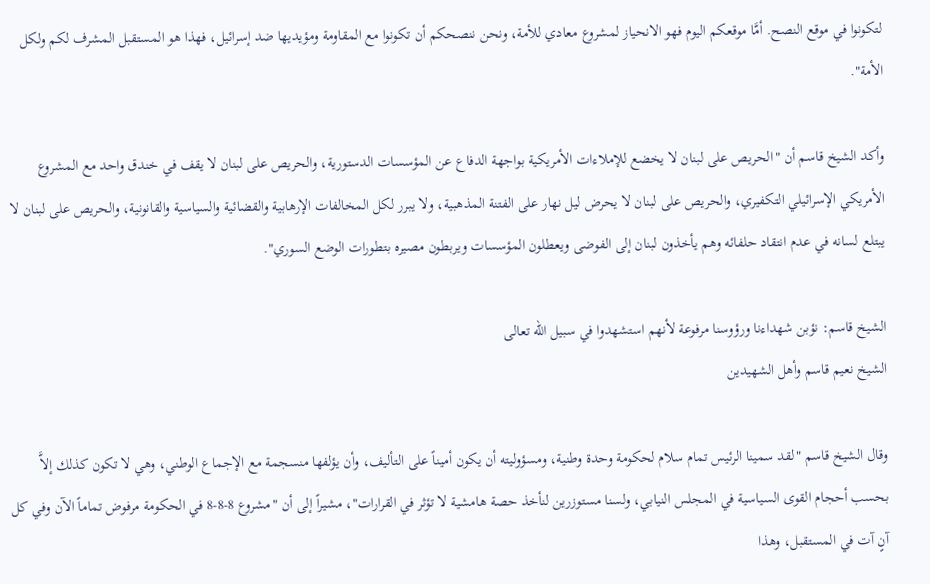لتكونوا في موقع النصح. أمَّا موقعكم اليوم فهو الانحياز لمشروع معادي للأمة، ونحن ننصحكم أن تكونوا مع المقاومة ومؤيديها ضد إسرائيل، فهذا هو المستقبل المشرف لكم ولكل الأمة".

وأكد الشيخ قاسم أن "الحريص على لبنان لا يخضع للإملاءات الأمريكية بواجهة الدفاع عن المؤسسات الدستورية، والحريص على لبنان لا يقف في خندق واحد مع المشروع الأمريكي الإسرائيلي التكفيري، والحريص على لبنان لا يحرض ليل نهار على الفتنة المذهبية، ولا يبرر لكل المخالفات الإرهابية والقضائية والسياسية والقانونية، والحريص على لبنان لا يبتلع لسانه في عدم انتقاد حلفائه وهم يأخذون لبنان إلى الفوضى ويعطلون المؤسسات ويربطون مصيره بتطورات الوضع السوري".

الشيخ قاسم: نؤبن شهداءنا ورؤوسنا مرفوعة لأنهم استشهدوا في سبيل الله تعالى
الشيخ نعيم قاسم وأهل الشهيدين

وقال الشيخ قاسم "لقد سمينا الرئيس تمام سلام لحكومة وحدة وطنية، ومسؤوليته أن يكون أميناً على التأليف، وأن يؤلفها منسجمة مع الإجماع الوطني، وهي لا تكون كذلك إلاَّ بحسب أحجام القوى السياسية في المجلس النيابي، ولسنا مستوزرين لنأخذ حصة هامشية لا تؤثر في القرارات"، مشيراً إلى أن "مشروع 8-8-8 في الحكومة مرفوض تماماً الآن وفي كل آنٍ آت في المستقبل، وهذا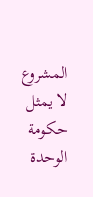المشروع لا يمثل حكومة الوحدة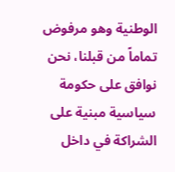الوطنية وهو مرفوض تماماً من قبلنا، نحن نوافق على حكومة سياسية مبنية على الشراكة في داخل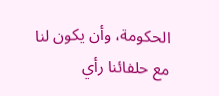الحكومة، وأن يكون لنا مع حلفائنا رأي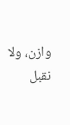وازن، ولا نقبل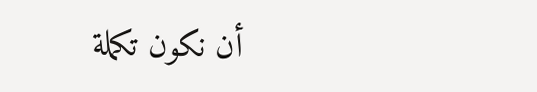أن نكون تكملة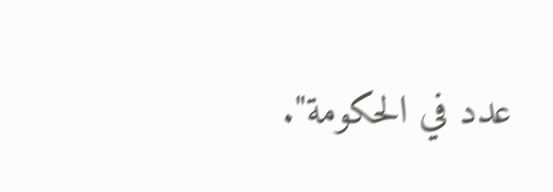عدد في الحكومة".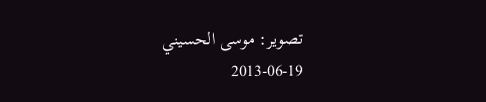تصوير: موسى الحسيني
2013-06-19